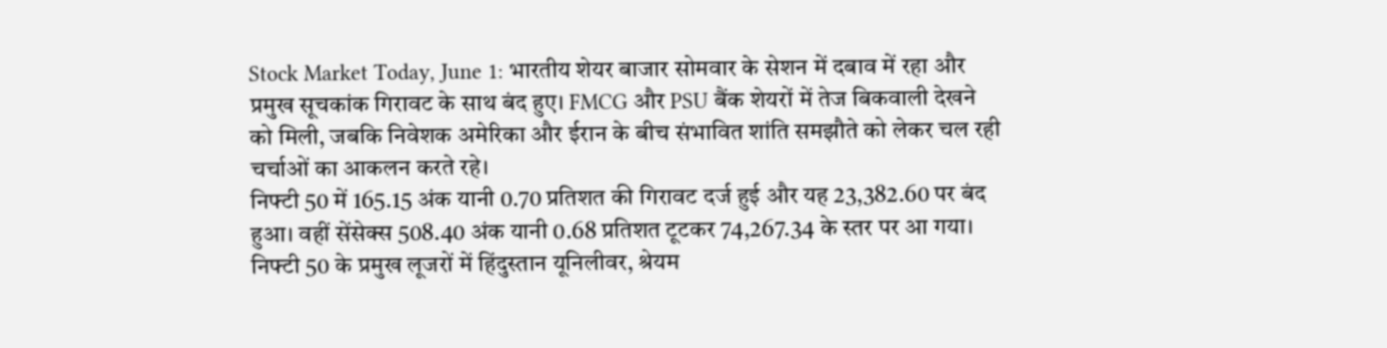Stock Market Today, June 1: भारतीय शेयर बाजार सोमवार के सेशन में दबाव में रहा और प्रमुख सूचकांक गिरावट के साथ बंद हुए। FMCG और PSU बैंक शेयरों में तेज बिकवाली देखने को मिली, जबकि निवेशक अमेरिका और ईरान के बीच संभावित शांति समझौते को लेकर चल रही चर्चाओं का आकलन करते रहे।
निफ्टी 50 में 165.15 अंक यानी 0.70 प्रतिशत की गिरावट दर्ज हुई और यह 23,382.60 पर बंद हुआ। वहीं सेंसेक्स 508.40 अंक यानी 0.68 प्रतिशत टूटकर 74,267.34 के स्तर पर आ गया।
निफ्टी 50 के प्रमुख लूजरों में हिंदुस्तान यूनिलीवर, श्रेयम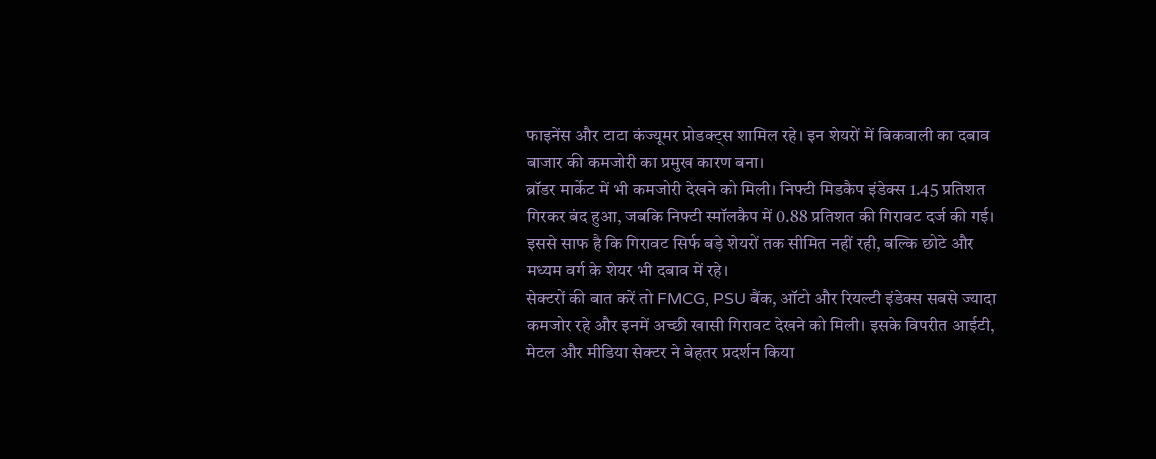फाइनेंस और टाटा कंज्यूमर प्रोडक्ट्स शामिल रहे। इन शेयरों में बिकवाली का दबाव बाजार की कमजोरी का प्रमुख कारण बना।
ब्रॉडर मार्केट में भी कमजोरी देखने को मिली। निफ्टी मिडकैप इंडेक्स 1.45 प्रतिशत गिरकर बंद हुआ, जबकि निफ्टी स्मॉलकैप में 0.88 प्रतिशत की गिरावट दर्ज की गई।
इससे साफ है कि गिरावट सिर्फ बड़े शेयरों तक सीमित नहीं रही, बल्कि छोटे और मध्यम वर्ग के शेयर भी दबाव में रहे।
सेक्टरों की बात करें तो FMCG, PSU बैंक, ऑटो और रियल्टी इंडेक्स सबसे ज्यादा कमजोर रहे और इनमें अच्छी खासी गिरावट देखने को मिली। इसके विपरीत आईटी, मेटल और मीडिया सेक्टर ने बेहतर प्रदर्शन किया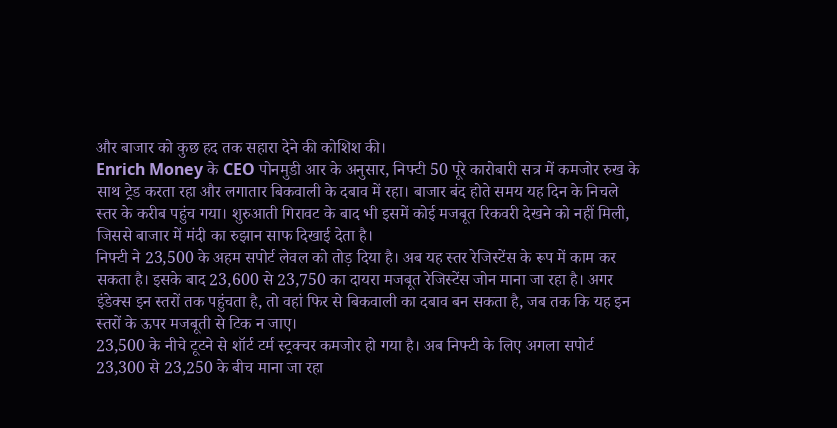और बाजार को कुछ हद तक सहारा देने की कोशिश की।
Enrich Money के CEO पोनमुडी आर के अनुसार, निफ्टी 50 पूरे कारोबारी सत्र में कमजोर रुख के साथ ट्रेड करता रहा और लगातार बिकवाली के दबाव में रहा। बाजार बंद होते समय यह दिन के निचले स्तर के करीब पहुंच गया। शुरुआती गिरावट के बाद भी इसमें कोई मजबूत रिकवरी देखने को नहीं मिली, जिससे बाजार में मंदी का रुझान साफ दिखाई देता है।
निफ्टी ने 23,500 के अहम सपोर्ट लेवल को तोड़ दिया है। अब यह स्तर रेजिस्टेंस के रूप में काम कर सकता है। इसके बाद 23,600 से 23,750 का दायरा मजबूत रेजिस्टेंस जोन माना जा रहा है। अगर इंडेक्स इन स्तरों तक पहुंचता है, तो वहां फिर से बिकवाली का दबाव बन सकता है, जब तक कि यह इन स्तरों के ऊपर मजबूती से टिक न जाए।
23,500 के नीचे टूटने से शॉर्ट टर्म स्ट्रक्चर कमजोर हो गया है। अब निफ्टी के लिए अगला सपोर्ट 23,300 से 23,250 के बीच माना जा रहा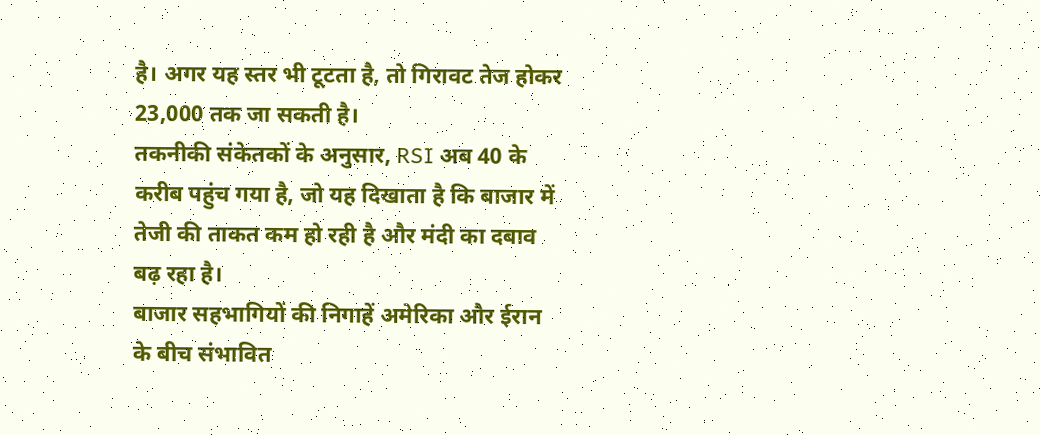है। अगर यह स्तर भी टूटता है, तो गिरावट तेज होकर 23,000 तक जा सकती है।
तकनीकी संकेतकों के अनुसार, RSI अब 40 के करीब पहुंच गया है, जो यह दिखाता है कि बाजार में तेजी की ताकत कम हो रही है और मंदी का दबाव बढ़ रहा है।
बाजार सहभागियों की निगाहें अमेरिका और ईरान के बीच संभावित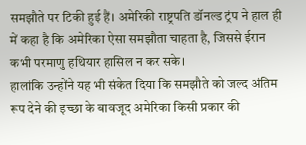समझौते पर टिकी हुई हैं। अमेरिकी राष्ट्रपति डॉनल्ड ट्रंप ने हाल ही में कहा है कि अमेरिका ऐसा समझौता चाहता है, जिससे ईरान कभी परमाणु हथियार हासिल न कर सके।
हालांकि उन्होंने यह भी संकेत दिया कि समझौते को जल्द अंतिम रूप देने की इच्छा के बावजूद अमेरिका किसी प्रकार की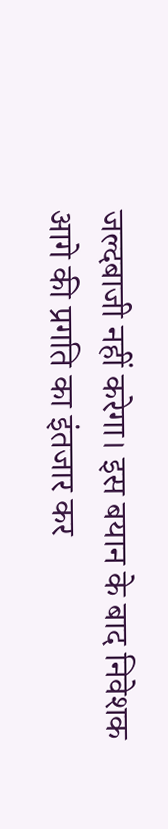जल्दबाजी नहीं करेगा। इस बयान के बाद निवेशक आगे की प्रगति का इंतजार कर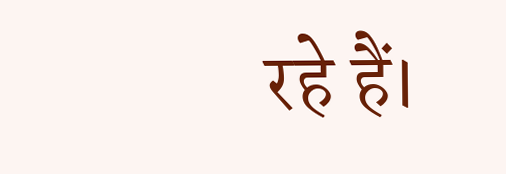रहे हैं।